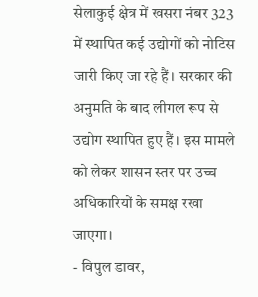सेलाकुई क्षेत्र में खसरा नंबर 323 में स्थापित कई उद्योगों को नोटिस जारी किए जा रहे हैं। सरकार की अनुमति के बाद लीगल रूप से उद्योग स्थापित हुए हैं। इस मामले को लेकर शासन स्तर पर उच्च अधिकारियों के समक्ष रखा जाएगा।
- विपुल डावर,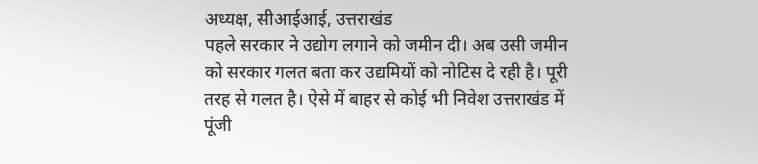अध्यक्ष, सीआईआई, उत्तराखंड
पहले सरकार ने उद्योग लगाने को जमीन दी। अब उसी जमीन को सरकार गलत बता कर उद्यमियों को नोटिस दे रही है। पूरी तरह से गलत है। ऐसे में बाहर से कोई भी निवेश उत्तराखंड में पूंजी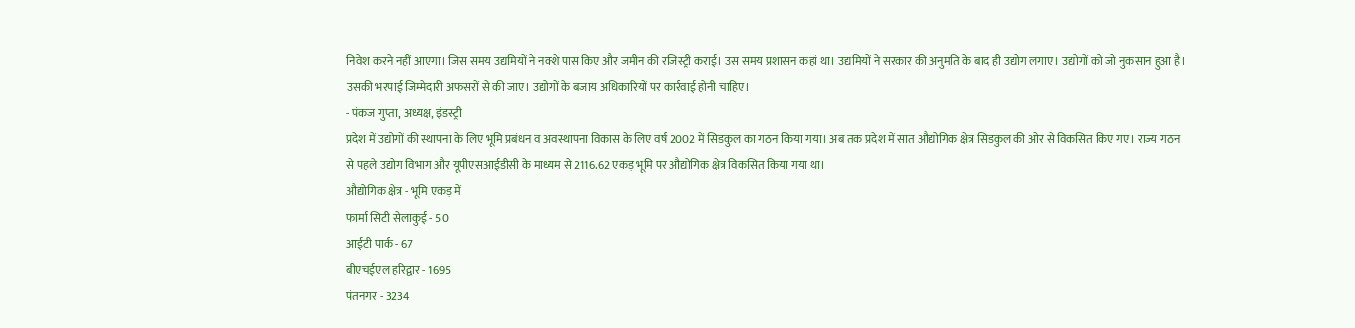निवेश करने नहीं आएगा। जिस समय उद्यमियों ने नक्शे पास किए और जमीन की रजिस्ट्री कराई। उस समय प्रशासन कहां था। उद्यमियों ने सरकार की अनुमति के बाद ही उद्योग लगाए। उद्योगों को जो नुकसान हुआ है। उसकी भरपाई जिम्मेदारी अफसरों से की जाए। उद्योगों के बजाय अधिकारियों पर कार्रवाई होनी चाहिए।
- पंकज गुप्ता, अध्यक्ष, इंडस्ट्री
प्रदेश में उद्योगों की स्थापना के लिए भूमि प्रबंधन व अवस्थापना विकास के लिए वर्ष 2002 में सिडकुल का गठन किया गया। अब तक प्रदेश में सात औद्योगिक क्षेत्र सिडकुल की ओर से विकसित किए गए। राज्य गठन से पहले उद्योग विभाग और यूपीएसआईडीसी के माध्यम से 2116.62 एकड़ भूमि पर औद्योगिक क्षेत्र विकसित किया गया था।
औद्योगिक क्षेत्र - भूमि एकड़ में
फार्मा सिटी सेलाकुई - 50
आईटी पार्क - 67
बीएचईएल हरिद्वार - 1695
पंतनगर - 3234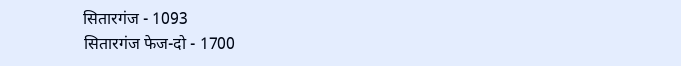सितारगंज - 1093
सितारगंज फेज-दो - 1700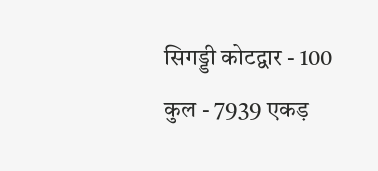सिगड्डी कोटद्वार - 100
कुल - 7939 एकड़